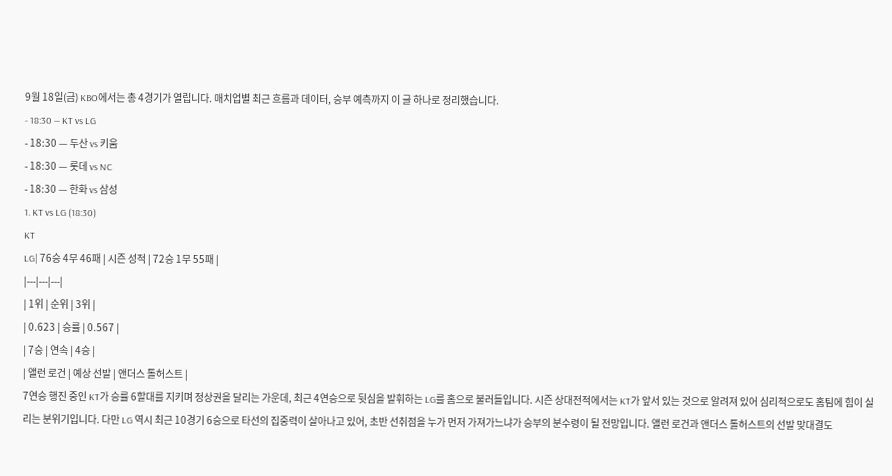9월 18일(금) KBO에서는 총 4경기가 열립니다. 매치업별 최근 흐름과 데이터, 승부 예측까지 이 글 하나로 정리했습니다.
- 18:30 — KT vs LG
- 18:30 — 두산 vs 키움
- 18:30 — 롯데 vs NC
- 18:30 — 한화 vs 삼성
1. KT vs LG (18:30)
KT
LG| 76승 4무 46패 | 시즌 성적 | 72승 1무 55패 |
|---|---|---|
| 1위 | 순위 | 3위 |
| 0.623 | 승률 | 0.567 |
| 7승 | 연속 | 4승 |
| 앨런 로건 | 예상 선발 | 앤더스 톨허스트 |
7연승 행진 중인 KT가 승률 6할대를 지키며 정상권을 달리는 가운데, 최근 4연승으로 뒷심을 발휘하는 LG를 홈으로 불러들입니다. 시즌 상대전적에서는 KT가 앞서 있는 것으로 알려져 있어 심리적으로도 홈팀에 힘이 실리는 분위기입니다. 다만 LG 역시 최근 10경기 6승으로 타선의 집중력이 살아나고 있어, 초반 선취점을 누가 먼저 가져가느냐가 승부의 분수령이 될 전망입니다. 앨런 로건과 앤더스 톨허스트의 선발 맞대결도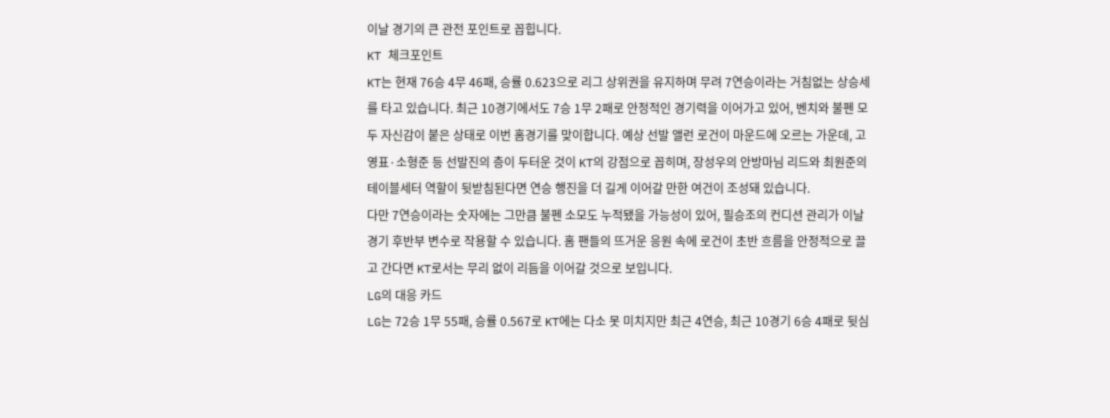이날 경기의 큰 관전 포인트로 꼽힙니다.
KT 체크포인트
KT는 현재 76승 4무 46패, 승률 0.623으로 리그 상위권을 유지하며 무려 7연승이라는 거침없는 상승세를 타고 있습니다. 최근 10경기에서도 7승 1무 2패로 안정적인 경기력을 이어가고 있어, 벤치와 불펜 모두 자신감이 붙은 상태로 이번 홈경기를 맞이합니다. 예상 선발 앨런 로건이 마운드에 오르는 가운데, 고영표·소형준 등 선발진의 층이 두터운 것이 KT의 강점으로 꼽히며, 장성우의 안방마님 리드와 최원준의 테이블세터 역할이 뒷받침된다면 연승 행진을 더 길게 이어갈 만한 여건이 조성돼 있습니다.
다만 7연승이라는 숫자에는 그만큼 불펜 소모도 누적됐을 가능성이 있어, 필승조의 컨디션 관리가 이날 경기 후반부 변수로 작용할 수 있습니다. 홈 팬들의 뜨거운 응원 속에 로건이 초반 흐름을 안정적으로 끌고 간다면 KT로서는 무리 없이 리듬을 이어갈 것으로 보입니다.
LG의 대응 카드
LG는 72승 1무 55패, 승률 0.567로 KT에는 다소 못 미치지만 최근 4연승, 최근 10경기 6승 4패로 뒷심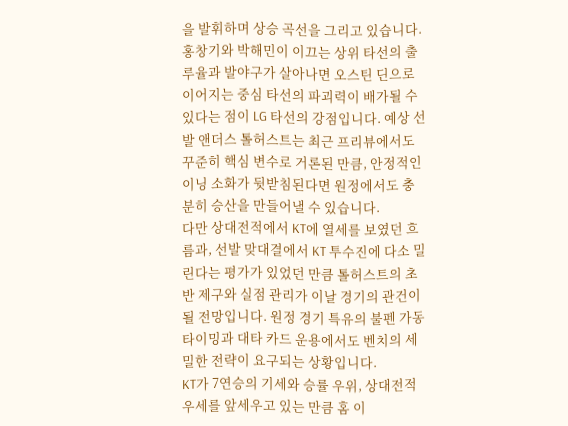을 발휘하며 상승 곡선을 그리고 있습니다. 홍창기와 박해민이 이끄는 상위 타선의 출루율과 발야구가 살아나면 오스틴 딘으로 이어지는 중심 타선의 파괴력이 배가될 수 있다는 점이 LG 타선의 강점입니다. 예상 선발 앤더스 톨허스트는 최근 프리뷰에서도 꾸준히 핵심 변수로 거론된 만큼, 안정적인 이닝 소화가 뒷받침된다면 원정에서도 충분히 승산을 만들어낼 수 있습니다.
다만 상대전적에서 KT에 열세를 보였던 흐름과, 선발 맞대결에서 KT 투수진에 다소 밀린다는 평가가 있었던 만큼 톨허스트의 초반 제구와 실점 관리가 이날 경기의 관건이 될 전망입니다. 원정 경기 특유의 불펜 가동 타이밍과 대타 카드 운용에서도 벤치의 세밀한 전략이 요구되는 상황입니다.
KT가 7연승의 기세와 승률 우위, 상대전적 우세를 앞세우고 있는 만큼 홈 이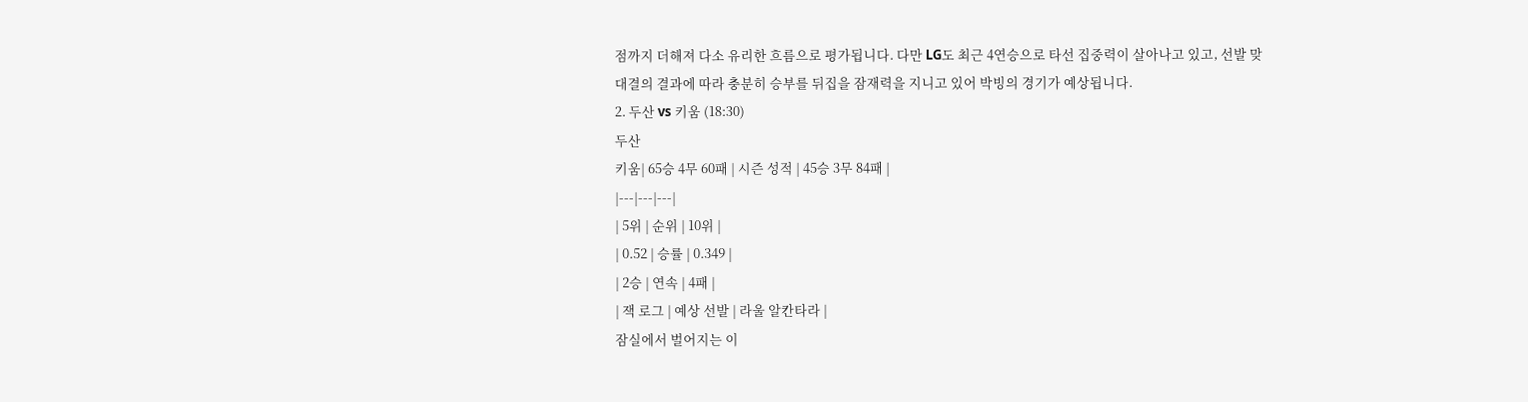점까지 더해져 다소 유리한 흐름으로 평가됩니다. 다만 LG도 최근 4연승으로 타선 집중력이 살아나고 있고, 선발 맞대결의 결과에 따라 충분히 승부를 뒤집을 잠재력을 지니고 있어 박빙의 경기가 예상됩니다.
2. 두산 vs 키움 (18:30)
두산
키움| 65승 4무 60패 | 시즌 성적 | 45승 3무 84패 |
|---|---|---|
| 5위 | 순위 | 10위 |
| 0.52 | 승률 | 0.349 |
| 2승 | 연속 | 4패 |
| 잭 로그 | 예상 선발 | 라울 알칸타라 |
잠실에서 벌어지는 이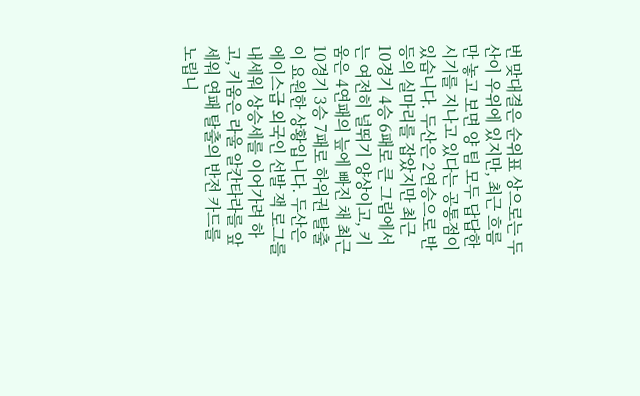번 맞대결은 순위표 상으로는 두산이 우위에 있지만, 최근 흐름만 놓고 보면 양 팀 모두 답답한 시기를 지나고 있다는 공통점이 있습니다. 두산은 2연승으로 반등의 실마리를 잡았지만 최근 10경기 4승 6패로 큰 그림에서는 여전히 널뛰기 양상이고, 키움은 4연패의 늪에 빠진 채 최근 10경기 3승 7패로 하위권 탈출이 요원한 상황입니다. 두산은 에이스급 외국인 선발 잭 로그를 내세워 상승세를 이어가려 하고, 키움은 라울 알칸타라를 앞세워 연패 탈출의 반전 카드를 노립니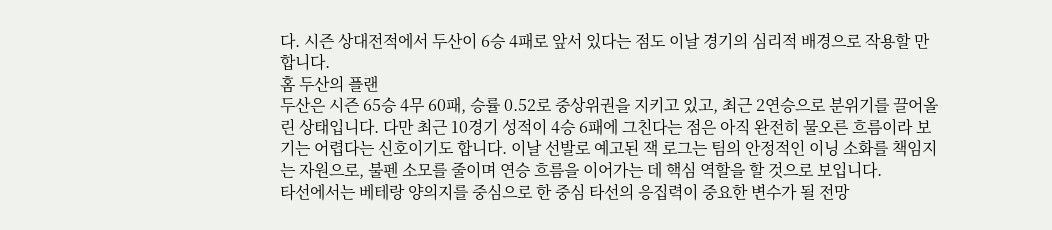다. 시즌 상대전적에서 두산이 6승 4패로 앞서 있다는 점도 이날 경기의 심리적 배경으로 작용할 만합니다.
홈 두산의 플랜
두산은 시즌 65승 4무 60패, 승률 0.52로 중상위권을 지키고 있고, 최근 2연승으로 분위기를 끌어올린 상태입니다. 다만 최근 10경기 성적이 4승 6패에 그친다는 점은 아직 완전히 물오른 흐름이라 보기는 어렵다는 신호이기도 합니다. 이날 선발로 예고된 잭 로그는 팀의 안정적인 이닝 소화를 책임지는 자원으로, 불펜 소모를 줄이며 연승 흐름을 이어가는 데 핵심 역할을 할 것으로 보입니다.
타선에서는 베테랑 양의지를 중심으로 한 중심 타선의 응집력이 중요한 변수가 될 전망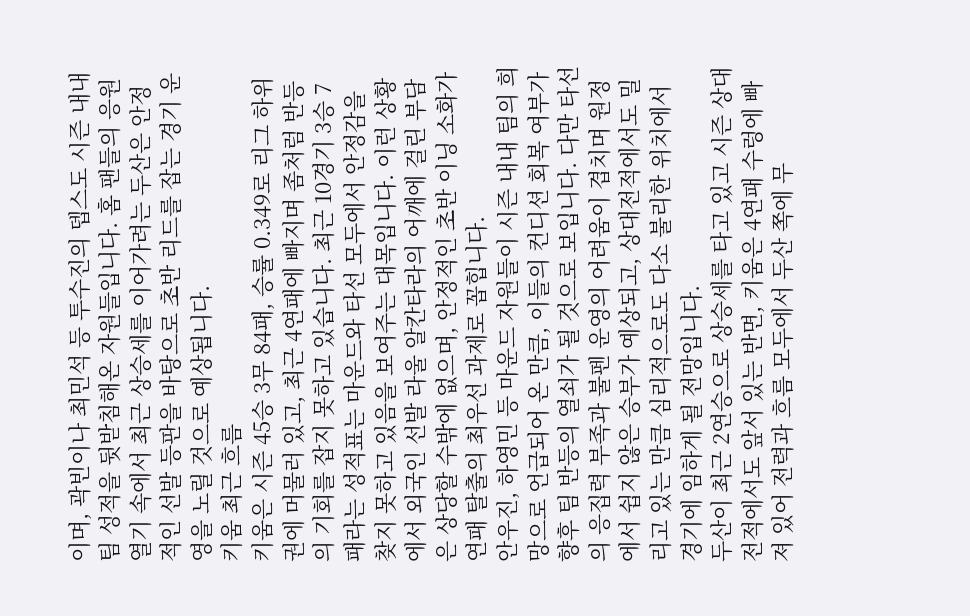이며, 곽빈이나 최민석 등 투수진의 뎁스도 시즌 내내 팀 성적을 뒷받침해온 자원들입니다. 홈 팬들의 응원 열기 속에서 최근 상승세를 이어가려는 두산은 안정적인 선발 등판을 바탕으로 초반 리드를 잡는 경기 운영을 노릴 것으로 예상됩니다.
키움 최근 흐름
키움은 시즌 45승 3무 84패, 승률 0.349로 리그 하위권에 머물러 있고, 최근 4연패에 빠지며 좀처럼 반등의 기회를 잡지 못하고 있습니다. 최근 10경기 3승 7패라는 성적표는 마운드와 타선 모두에서 안정감을 찾지 못하고 있음을 보여주는 대목입니다. 이런 상황에서 외국인 선발 라울 알칸타라의 어깨에 걸린 부담은 상당할 수밖에 없으며, 안정적인 초반 이닝 소화가 연패 탈출의 최우선 과제로 꼽힙니다.
안우진, 하영민 등 마운드 자원들이 시즌 내내 팀의 희망으로 언급되어 온 만큼, 이들의 컨디션 회복 여부가 향후 팀 반등의 열쇠가 될 것으로 보입니다. 다만 타선의 응집력 부족과 불펜 운영의 어려움이 겹치며 원정에서 쉽지 않은 승부가 예상되고, 상대전적에서도 밀리고 있는 만큼 심리적으로도 다소 불리한 위치에서 경기에 임하게 될 전망입니다.
두산이 최근 2연승으로 상승세를 타고 있고 시즌 상대전적에서도 앞서 있는 반면, 키움은 4연패 수렁에 빠져 있어 전력과 흐름 모두에서 두산 쪽에 무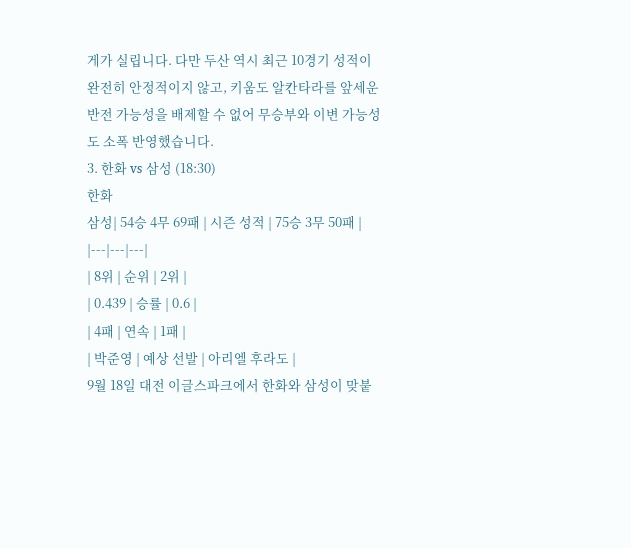게가 실립니다. 다만 두산 역시 최근 10경기 성적이 완전히 안정적이지 않고, 키움도 알칸타라를 앞세운 반전 가능성을 배제할 수 없어 무승부와 이변 가능성도 소폭 반영했습니다.
3. 한화 vs 삼성 (18:30)
한화
삼성| 54승 4무 69패 | 시즌 성적 | 75승 3무 50패 |
|---|---|---|
| 8위 | 순위 | 2위 |
| 0.439 | 승률 | 0.6 |
| 4패 | 연속 | 1패 |
| 박준영 | 예상 선발 | 아리엘 후라도 |
9월 18일 대전 이글스파크에서 한화와 삼성이 맞붙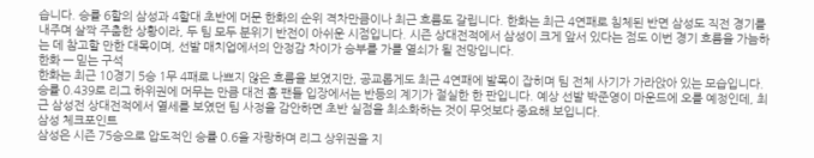습니다. 승률 6할의 삼성과 4할대 초반에 머문 한화의 순위 격차만큼이나 최근 흐름도 갈립니다. 한화는 최근 4연패로 침체된 반면 삼성도 직전 경기를 내주며 살짝 주춤한 상황이라, 두 팀 모두 분위기 반전이 아쉬운 시점입니다. 시즌 상대전적에서 삼성이 크게 앞서 있다는 점도 이번 경기 흐름을 가늠하는 데 참고할 만한 대목이며, 선발 매치업에서의 안정감 차이가 승부를 가를 열쇠가 될 전망입니다.
한화 — 믿는 구석
한화는 최근 10경기 5승 1무 4패로 나쁘지 않은 흐름을 보였지만, 공교롭게도 최근 4연패에 발목이 잡히며 팀 전체 사기가 가라앉아 있는 모습입니다. 승률 0.439로 리그 하위권에 머무는 만큼 대전 홈 팬들 입장에서는 반등의 계기가 절실한 한 판입니다. 예상 선발 박준영이 마운드에 오를 예정인데, 최근 삼성전 상대전적에서 열세를 보였던 팀 사정을 감안하면 초반 실점을 최소화하는 것이 무엇보다 중요해 보입니다.
삼성 체크포인트
삼성은 시즌 75승으로 압도적인 승률 0.6을 자랑하며 리그 상위권을 지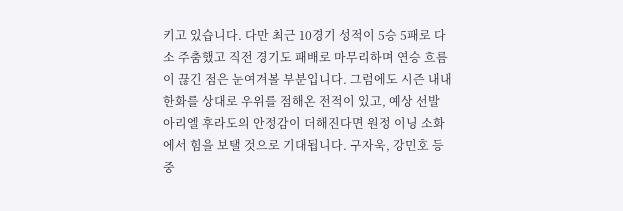키고 있습니다. 다만 최근 10경기 성적이 5승 5패로 다소 주춤했고 직전 경기도 패배로 마무리하며 연승 흐름이 끊긴 점은 눈여겨볼 부분입니다. 그럼에도 시즌 내내 한화를 상대로 우위를 점해온 전적이 있고, 예상 선발 아리엘 후라도의 안정감이 더해진다면 원정 이닝 소화에서 힘을 보탤 것으로 기대됩니다. 구자욱, 강민호 등 중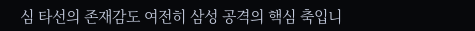심 타선의 존재감도 여전히 삼성 공격의 핵심 축입니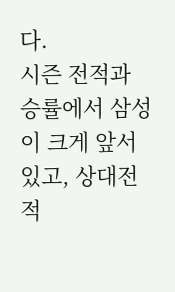다.
시즌 전적과 승률에서 삼성이 크게 앞서 있고, 상대전적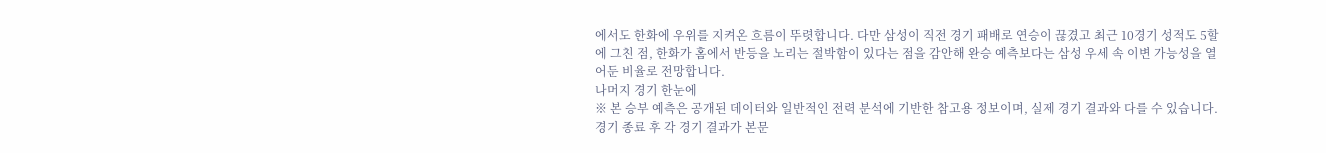에서도 한화에 우위를 지켜온 흐름이 뚜렷합니다. 다만 삼성이 직전 경기 패배로 연승이 끊겼고 최근 10경기 성적도 5할에 그친 점, 한화가 홈에서 반등을 노리는 절박함이 있다는 점을 감안해 완승 예측보다는 삼성 우세 속 이변 가능성을 열어둔 비율로 전망합니다.
나머지 경기 한눈에
※ 본 승부 예측은 공개된 데이터와 일반적인 전력 분석에 기반한 참고용 정보이며, 실제 경기 결과와 다를 수 있습니다. 경기 종료 후 각 경기 결과가 본문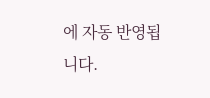에 자동 반영됩니다.